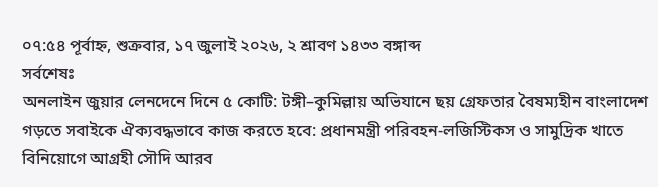০৭:৫৪ পূর্বাহ্ন, শুক্রবার, ১৭ জুলাই ২০২৬, ২ শ্রাবণ ১৪৩৩ বঙ্গাব্দ
সর্বশেষঃ
অনলাইন জুয়ার লেনদেনে দিনে ৫ কোটি: টঙ্গী–কুমিল্লায় অভিযানে ছয় গ্রেফতার বৈষম্যহীন বাংলাদেশ গড়তে সবাইকে ঐক্যবদ্ধভাবে কাজ করতে হবে: প্রধানমন্ত্রী পরিবহন-লজিস্টিকস ও সামুদ্রিক খাতে বিনিয়োগে আগ্রহী সৌদি আরব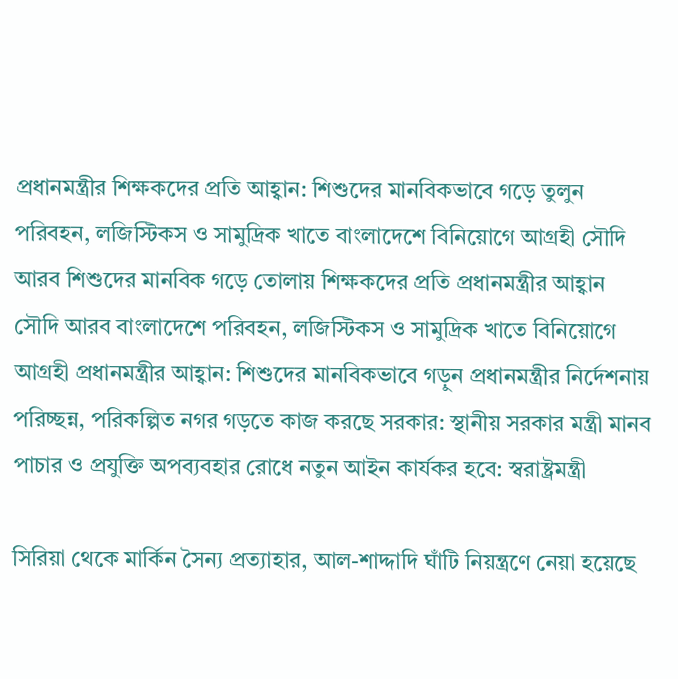প্রধানমন্ত্রীর শিক্ষকদের প্রতি আহ্বান: শিশুদের মানবিকভাবে গড়ে তুলুন পরিবহন, লজিস্টিকস ও সামুদ্রিক খাতে বাংলাদেশে বিনিয়োগে আগ্রহী সৌদি আরব শিশুদের মানবিক গড়ে তোলায় শিক্ষকদের প্রতি প্রধানমন্ত্রীর আহ্বান সৌদি আরব বাংলাদেশে পরিবহন, লজিস্টিকস ও সামুদ্রিক খাতে বিনিয়োগে আগ্রহী প্রধানমন্ত্রীর আহ্বান: শিশুদের মানবিকভাবে গড়ুন প্রধানমন্ত্রীর নির্দেশনায় পরিচ্ছন্ন, পরিকল্পিত নগর গড়তে কাজ করছে সরকার: স্থানীয় সরকার মন্ত্রী মানব পাচার ও প্রযুক্তি অপব্যবহার রোধে নতুন আইন কার্যকর হবে: স্বরাষ্ট্রমন্ত্রী

সিরিয়া থেকে মার্কিন সৈন্য প্রত্যাহার, আল-শাদ্দাদি ঘাঁটি নিয়ন্ত্রণে নেয়া হয়েছে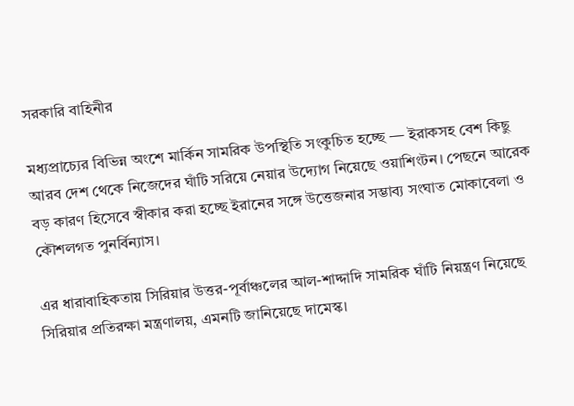সরকারি বাহিনীর

মধ্যপ্রাচ্যের বিভিন্ন অংশে মার্কিন সামরিক উপস্থিতি সংকুচিত হচ্ছে — ইরাকসহ বেশ কিছু আরব দেশ থেকে নিজেদের ঘাঁটি সরিয়ে নেয়ার উদ্যোগ নিয়েছে ওয়াশিংটন। পেছনে আরেক বড় কারণ হিসেবে স্বীকার করা হচ্ছে ইরানের সঙ্গে উত্তেজনার সম্ভাব্য সংঘাত মোকাবেলা ও কৌশলগত পুনর্বিন্যাস।

এর ধারাবাহিকতায় সিরিয়ার উত্তর-পূর্বাঞ্চলের আল-শাদ্দাদি সামরিক ঘাঁটি নিয়ন্ত্রণ নিয়েছে সিরিয়ার প্রতিরক্ষা মন্ত্রণালয়, এমনটি জানিয়েছে দামেস্ক।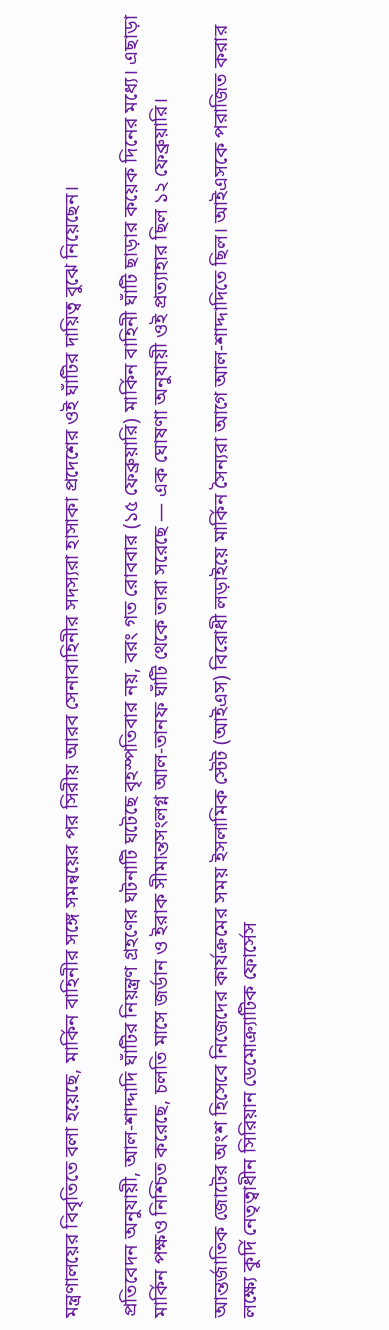মন্ত্রণালয়ের বিবৃতিতে বলা হয়েছে, মার্কিন বাহিনীর সঙ্গে সমন্বয়ের পর সিরীয় আরব সেনাবাহিনীর সদস্যরা হাসাকা প্রদেশের ওই ঘাঁটির দায়িত্ব বুঝে নিয়েছেন।

প্রতিবেদন অনুযায়ী, আল-শাদ্দাদি ঘাঁটির নিয়ন্ত্রণ গ্রহণের ঘটনাটি ঘটেছে বৃহস্পতিবার নয়, বরং গত রোববার (১৫ ফেব্রুয়ারি) মার্কিন বাহিনী ঘাঁটি ছাড়ার কয়েক দিনের মধ্যে। এছাড়া মার্কিন পক্ষও নিশ্চিত করেছে, চলতি মাসে জর্ডান ও ইরাক সীমান্তসংলগ্ন আল-তানফ ঘাঁটি থেকে তারা সরেছে — এক ঘোষণা অনুযায়ী ওই প্রত্যাহার ছিল ১২ ফেব্রুয়ারি।

আন্তর্জাতিক জোটের অংশ হিসেবে নিজেদের কার্যক্রমের সময় ইসলামিক স্টেট (আইএস) বিরোধী লড়াইয়ে মার্কিন সৈন্যরা আগে আল-শাদ্দাদিতে ছিল। আইএসকে পরাজিত করার লক্ষ্যে কুর্দি নেতৃত্বাধীন সিরিয়ান ডেমোক্র্যাটিক ফোর্সেস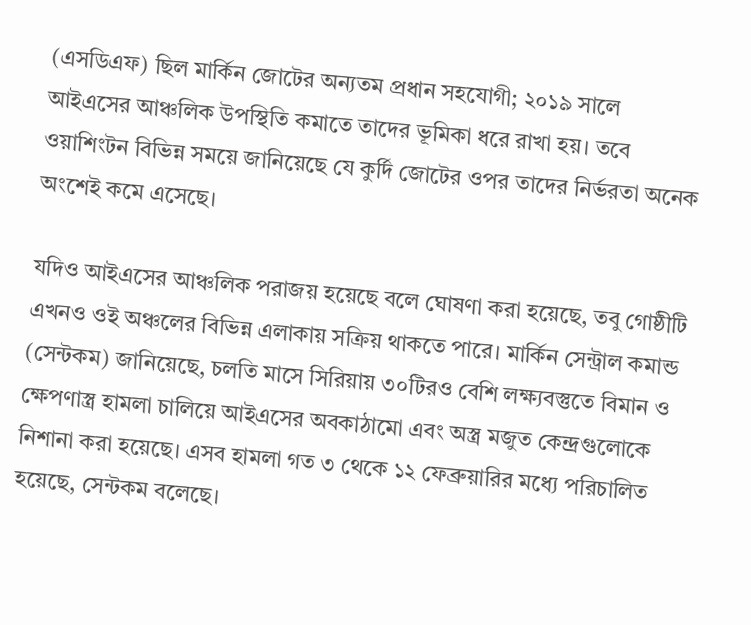(এসডিএফ) ছিল মার্কিন জোটের অন্যতম প্রধান সহযোগী; ২০১৯ সালে আইএসের আঞ্চলিক উপস্থিতি কমাতে তাদের ভূমিকা ধরে রাখা হয়। তবে ওয়াশিংটন বিভিন্ন সময়ে জানিয়েছে যে কুর্দি জোটের ওপর তাদের নির্ভরতা অনেক অংশেই কমে এসেছে।

যদিও আইএসের আঞ্চলিক পরাজয় হয়েছে বলে ঘোষণা করা হয়েছে, তবু গোষ্ঠীটি এখনও ওই অঞ্চলের বিভিন্ন এলাকায় সক্রিয় থাকতে পারে। মার্কিন সেন্ট্রাল কমান্ড (সেন্টকম) জানিয়েছে, চলতি মাসে সিরিয়ায় ৩০টিরও বেশি লক্ষ্যবস্তুতে বিমান ও ক্ষেপণাস্ত্র হামলা চালিয়ে আইএসের অবকাঠামো এবং অস্ত্র মজুত কেন্দ্রগুলোকে নিশানা করা হয়েছে। এসব হামলা গত ৩ থেকে ১২ ফেব্রুয়ারির মধ্যে পরিচালিত হয়েছে, সেন্টকম বলেছে।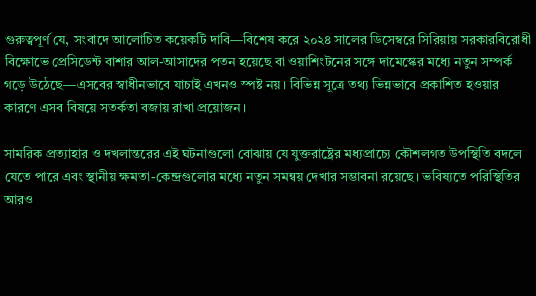গুরুত্বপূর্ণ যে, সংবাদে আলোচিত কয়েকটি দাবি—বিশেষ করে ২০২৪ সালের ডিসেম্বরে সিরিয়ায় সরকারবিরোধী বিক্ষোভে প্রেসিডেন্ট বাশার আল-আসাদের পতন হয়েছে বা ওয়াশিংটনের সঙ্গে দামেস্কের মধ্যে নতুন সম্পর্ক গড়ে উঠেছে—এসবের স্বাধীনভাবে যাচাই এখনও স্পষ্ট নয়। বিভিন্ন সূত্রে তথ্য ভিন্নভাবে প্রকাশিত হওয়ার কারণে এসব বিষয়ে সতর্কতা বজায় রাখা প্রয়োজন।

সামরিক প্রত্যাহার ও দখলান্তরের এই ঘটনাগুলো বোঝায় যে যুক্তরাষ্ট্রের মধ্যপ্রাচ্যে কৌশলগত উপস্থিতি বদলে যেতে পারে এবং স্থানীয় ক্ষমতা-কেন্দ্রগুলোর মধ্যে নতুন সমন্বয় দেখার সম্ভাবনা রয়েছে। ভবিষ্যতে পরিস্থিতির আরও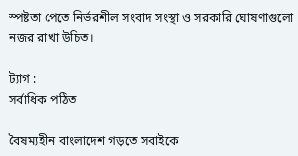স্পষ্টতা পেতে নির্ভরশীল সংবাদ সংস্থা ও সরকারি ঘোষণাগুলো নজর রাখা উচিত।

ট্যাগ :
সর্বাধিক পঠিত

বৈষম্যহীন বাংলাদেশ গড়তে সবাইকে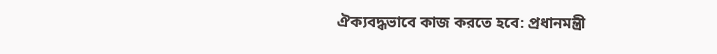ঐক্যবদ্ধভাবে কাজ করতে হবে: প্রধানমন্ত্রী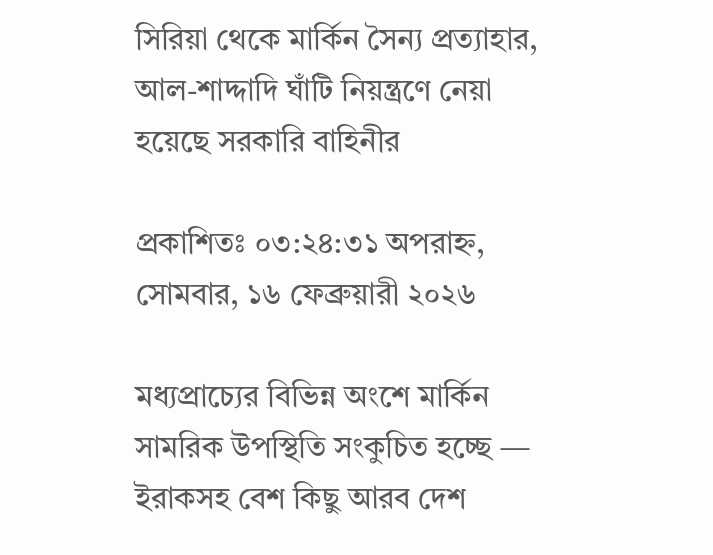সিরিয়া থেকে মার্কিন সৈন্য প্রত্যাহার, আল-শাদ্দাদি ঘাঁটি নিয়ন্ত্রণে নেয়া হয়েছে সরকারি বাহিনীর

প্রকাশিতঃ ০৩:২৪:৩১ অপরাহ্ন, সোমবার, ১৬ ফেব্রুয়ারী ২০২৬

মধ্যপ্রাচ্যের বিভিন্ন অংশে মার্কিন সামরিক উপস্থিতি সংকুচিত হচ্ছে — ইরাকসহ বেশ কিছু আরব দেশ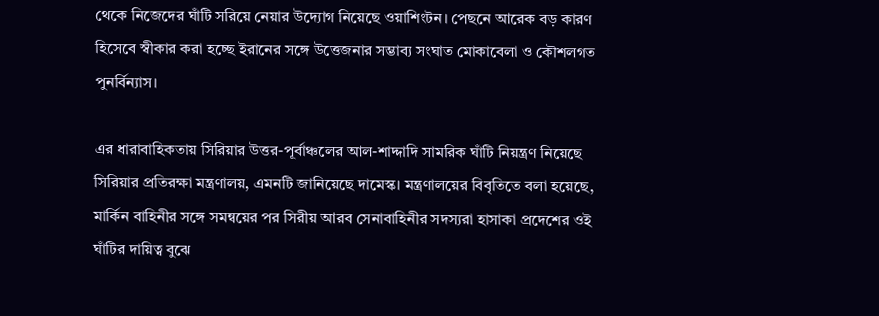থেকে নিজেদের ঘাঁটি সরিয়ে নেয়ার উদ্যোগ নিয়েছে ওয়াশিংটন। পেছনে আরেক বড় কারণ হিসেবে স্বীকার করা হচ্ছে ইরানের সঙ্গে উত্তেজনার সম্ভাব্য সংঘাত মোকাবেলা ও কৌশলগত পুনর্বিন্যাস।

এর ধারাবাহিকতায় সিরিয়ার উত্তর-পূর্বাঞ্চলের আল-শাদ্দাদি সামরিক ঘাঁটি নিয়ন্ত্রণ নিয়েছে সিরিয়ার প্রতিরক্ষা মন্ত্রণালয়, এমনটি জানিয়েছে দামেস্ক। মন্ত্রণালয়ের বিবৃতিতে বলা হয়েছে, মার্কিন বাহিনীর সঙ্গে সমন্বয়ের পর সিরীয় আরব সেনাবাহিনীর সদস্যরা হাসাকা প্রদেশের ওই ঘাঁটির দায়িত্ব বুঝে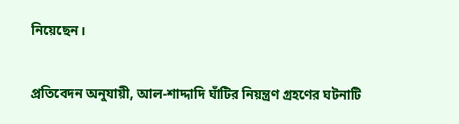নিয়েছেন।

প্রতিবেদন অনুযায়ী, আল-শাদ্দাদি ঘাঁটির নিয়ন্ত্রণ গ্রহণের ঘটনাটি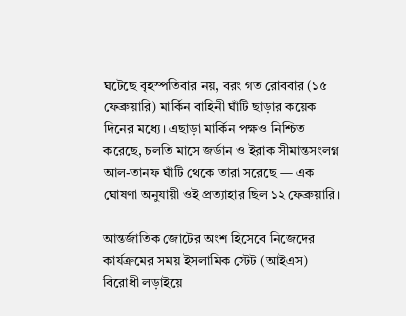ঘটেছে বৃহস্পতিবার নয়, বরং গত রোববার (১৫ ফেব্রুয়ারি) মার্কিন বাহিনী ঘাঁটি ছাড়ার কয়েক দিনের মধ্যে। এছাড়া মার্কিন পক্ষও নিশ্চিত করেছে, চলতি মাসে জর্ডান ও ইরাক সীমান্তসংলগ্ন আল-তানফ ঘাঁটি থেকে তারা সরেছে — এক ঘোষণা অনুযায়ী ওই প্রত্যাহার ছিল ১২ ফেব্রুয়ারি।

আন্তর্জাতিক জোটের অংশ হিসেবে নিজেদের কার্যক্রমের সময় ইসলামিক স্টেট (আইএস) বিরোধী লড়াইয়ে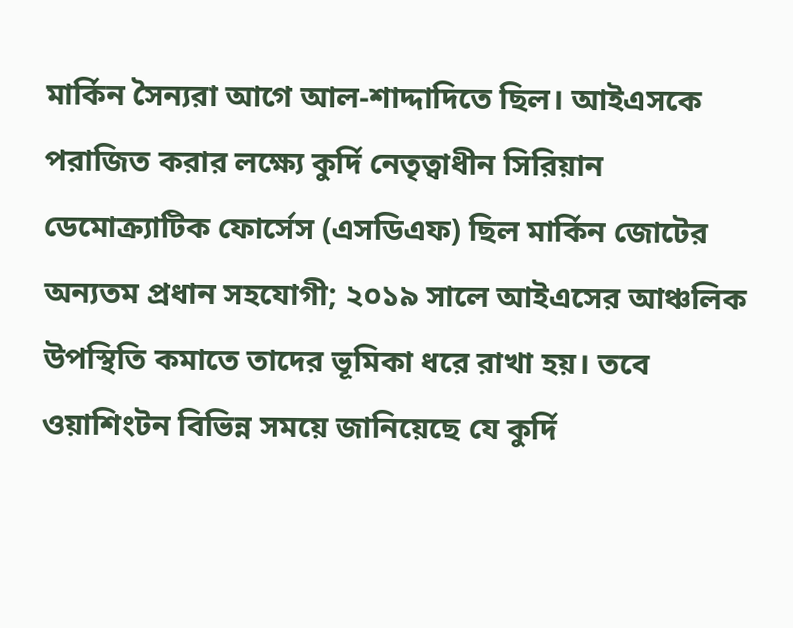মার্কিন সৈন্যরা আগে আল-শাদ্দাদিতে ছিল। আইএসকে পরাজিত করার লক্ষ্যে কুর্দি নেতৃত্বাধীন সিরিয়ান ডেমোক্র্যাটিক ফোর্সেস (এসডিএফ) ছিল মার্কিন জোটের অন্যতম প্রধান সহযোগী; ২০১৯ সালে আইএসের আঞ্চলিক উপস্থিতি কমাতে তাদের ভূমিকা ধরে রাখা হয়। তবে ওয়াশিংটন বিভিন্ন সময়ে জানিয়েছে যে কুর্দি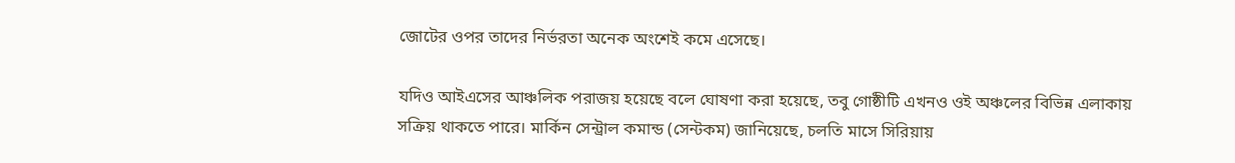জোটের ওপর তাদের নির্ভরতা অনেক অংশেই কমে এসেছে।

যদিও আইএসের আঞ্চলিক পরাজয় হয়েছে বলে ঘোষণা করা হয়েছে, তবু গোষ্ঠীটি এখনও ওই অঞ্চলের বিভিন্ন এলাকায় সক্রিয় থাকতে পারে। মার্কিন সেন্ট্রাল কমান্ড (সেন্টকম) জানিয়েছে, চলতি মাসে সিরিয়ায়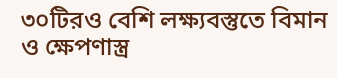৩০টিরও বেশি লক্ষ্যবস্তুতে বিমান ও ক্ষেপণাস্ত্র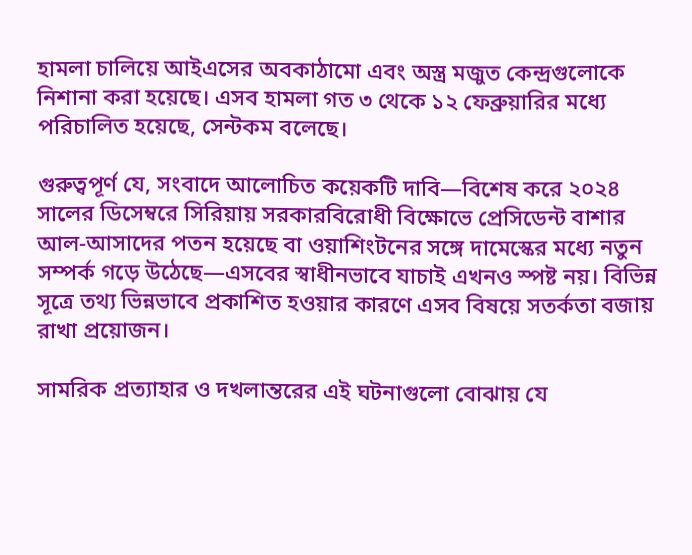হামলা চালিয়ে আইএসের অবকাঠামো এবং অস্ত্র মজুত কেন্দ্রগুলোকে নিশানা করা হয়েছে। এসব হামলা গত ৩ থেকে ১২ ফেব্রুয়ারির মধ্যে পরিচালিত হয়েছে, সেন্টকম বলেছে।

গুরুত্বপূর্ণ যে, সংবাদে আলোচিত কয়েকটি দাবি—বিশেষ করে ২০২৪ সালের ডিসেম্বরে সিরিয়ায় সরকারবিরোধী বিক্ষোভে প্রেসিডেন্ট বাশার আল-আসাদের পতন হয়েছে বা ওয়াশিংটনের সঙ্গে দামেস্কের মধ্যে নতুন সম্পর্ক গড়ে উঠেছে—এসবের স্বাধীনভাবে যাচাই এখনও স্পষ্ট নয়। বিভিন্ন সূত্রে তথ্য ভিন্নভাবে প্রকাশিত হওয়ার কারণে এসব বিষয়ে সতর্কতা বজায় রাখা প্রয়োজন।

সামরিক প্রত্যাহার ও দখলান্তরের এই ঘটনাগুলো বোঝায় যে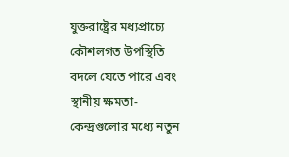যুক্তরাষ্ট্রের মধ্যপ্রাচ্যে কৌশলগত উপস্থিতি বদলে যেতে পারে এবং স্থানীয় ক্ষমতা-কেন্দ্রগুলোর মধ্যে নতুন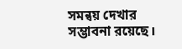সমন্বয় দেখার সম্ভাবনা রয়েছে।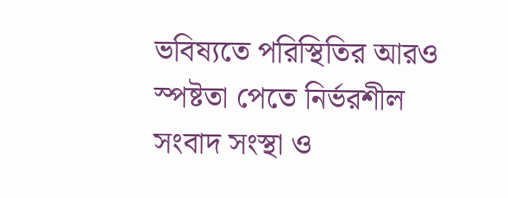ভবিষ্যতে পরিস্থিতির আরও স্পষ্টতা পেতে নির্ভরশীল সংবাদ সংস্থা ও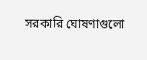সরকারি ঘোষণাগুলো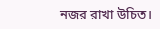নজর রাখা উচিত।